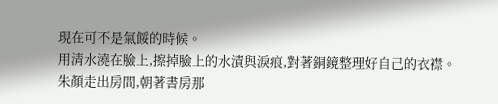現在可不是氣餒的時候。
用清水澆在臉上,擦掉臉上的水漬與淚痕,對著銅鏡整理好自己的衣襟。
朱顏走出房間,朝著書房那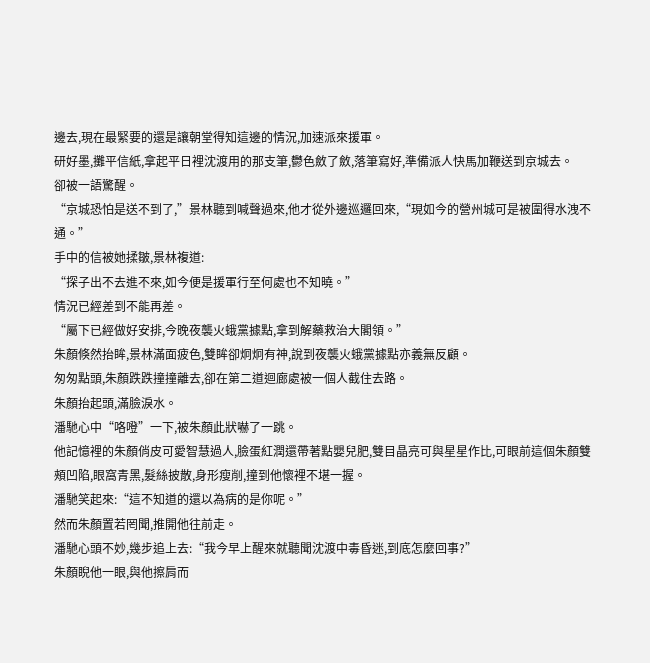邊去,現在最緊要的還是讓朝堂得知這邊的情況,加速派來援軍。
研好墨,攤平信紙,拿起平日裡沈渡用的那支筆,鬱色斂了斂,落筆寫好,準備派人快馬加鞭送到京城去。
卻被一語驚醒。
“京城恐怕是送不到了,”景林聽到喊聲過來,他才從外邊巡邏回來,“現如今的營州城可是被圍得水洩不通。”
手中的信被她揉皺,景林複道:
“探子出不去進不來,如今便是援軍行至何處也不知曉。”
情況已經差到不能再差。
“屬下已經做好安排,今晚夜襲火蛾黨據點,拿到解藥救治大閣領。”
朱顏倏然抬眸,景林滿面疲色,雙眸卻炯炯有神,說到夜襲火蛾黨據點亦義無反顧。
匆匆點頭,朱顏跌跌撞撞離去,卻在第二道迴廊處被一個人截住去路。
朱顏抬起頭,滿臉淚水。
潘馳心中“咯噔”一下,被朱顏此狀嚇了一跳。
他記憶裡的朱顏俏皮可愛智慧過人,臉蛋紅潤還帶著點嬰兒肥,雙目晶亮可與星星作比,可眼前這個朱顏雙頰凹陷,眼窩青黑,髮絲披散,身形瘦削,撞到他懷裡不堪一握。
潘馳笑起來:“這不知道的還以為病的是你呢。”
然而朱顏置若罔聞,推開他往前走。
潘馳心頭不妙,幾步追上去:“我今早上醒來就聽聞沈渡中毒昏迷,到底怎麼回事?”
朱顏睨他一眼,與他擦肩而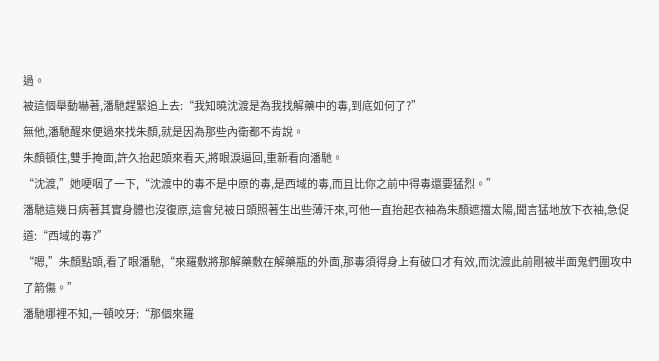過。
被這個舉動嚇著,潘馳趕緊追上去:“我知曉沈渡是為我找解藥中的毒,到底如何了?”
無他,潘馳醒來便過來找朱顏,就是因為那些內衛都不肯說。
朱顏頓住,雙手掩面,許久抬起頭來看天,將眼淚逼回,重新看向潘馳。
“沈渡,”她哽咽了一下,“沈渡中的毒不是中原的毒,是西域的毒,而且比你之前中得毒還要猛烈。”
潘馳這幾日病著其實身體也沒復原,這會兒被日頭照著生出些薄汗來,可他一直抬起衣袖為朱顏遮擋太陽,聞言猛地放下衣袖,急促道:“西域的毒?”
“嗯,”朱顏點頭,看了眼潘馳,“來羅敷將那解藥敷在解藥瓶的外面,那毒須得身上有破口才有效,而沈渡此前剛被半面鬼們圍攻中了箭傷。”
潘馳哪裡不知,一頓咬牙:“那個來羅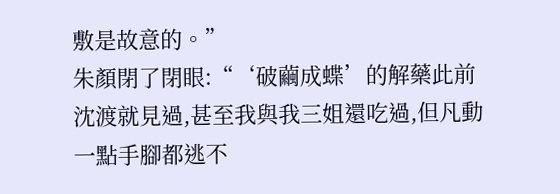敷是故意的。”
朱顏閉了閉眼:“‘破繭成蝶’的解藥此前沈渡就見過,甚至我與我三姐還吃過,但凡動一點手腳都逃不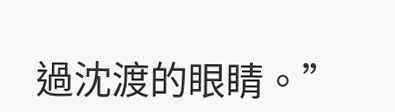過沈渡的眼睛。”